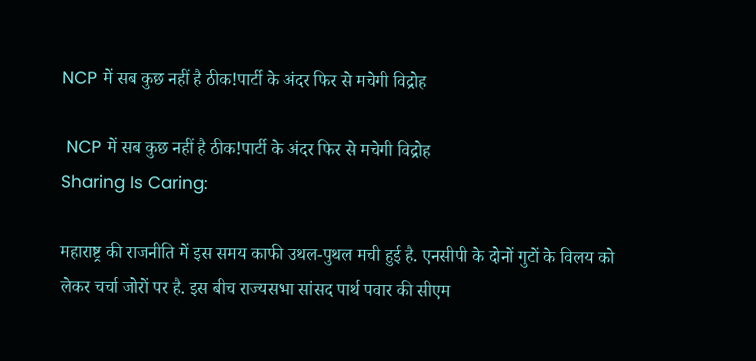NCP में सब कुछ नहीं है ठीक!पार्टी के अंदर फिर से मचेगी विद्रोह

 NCP में सब कुछ नहीं है ठीक!पार्टी के अंदर फिर से मचेगी विद्रोह
Sharing Is Caring:

महाराष्ट्र की राजनीति में इस समय काफी उथल-पुथल मची हुई है. एनसीपी के दोनों गुटों के विलय को लेकर चर्चा जोरों पर है. इस बीच राज्यसभा सांसद पार्थ पवार की सीएम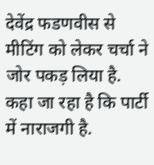देवेंद्र फडणवीस से मीटिंग को लेकर चर्चा ने जोर पकड़ लिया है. कहा जा रहा है कि पार्टी में नाराजगी है.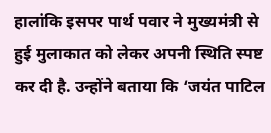हालांकि इसपर पार्थ पवार ने मुख्यमंत्री से हुई मुलाकात को लेकर अपनी स्थिति स्पष्ट कर दी है. उन्होंने बताया कि ‘जयंत पाटिल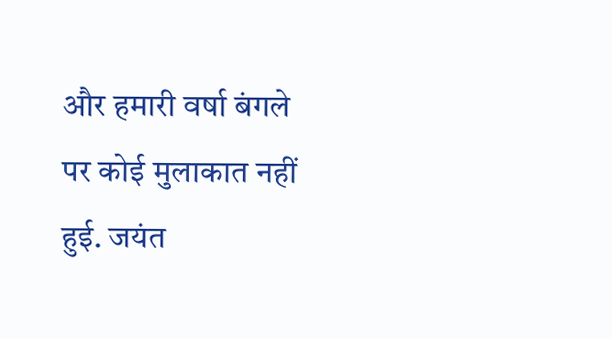और हमारी वर्षा बंगले पर कोई मुलाकात नहीं हुई. जयंत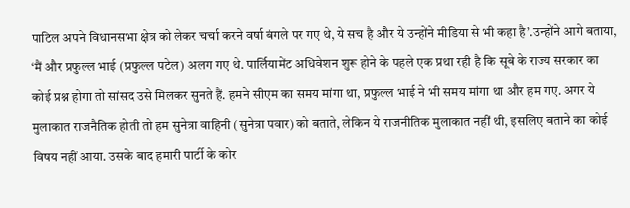पाटिल अपने विधानसभा क्षेत्र को लेकर चर्चा करने वर्षा बंगले पर गए थे, ये सच है और ये उन्होंने मीडिया से भी कहा है’.उन्होंने आगे बताया, ‘मैं और प्रफुल्ल भाई (प्रफुल्ल पटेल) अलग गए थे. पार्लियामेंट अधिवेशन शुरू होने के पहले एक प्रथा रही है कि सूबे के राज्य सरकार का कोई प्रश्न होगा तो सांसद उसे मिलकर सुनते हैं. हमने सीएम का समय मांगा था, प्रफुल्ल भाई ने भी समय मांगा था और हम गए. अगर ये मुलाकात राजनैतिक होती तो हम सुनेत्रा वाहिनी (सुनेत्रा पवार) को बताते, लेकिन ये राजनीतिक मुलाकात नहीं थी, इसलिए बताने का कोई विषय नहीं आया. उसके बाद हमारी पार्टी के कोर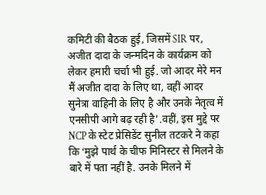कमिटी की बैठक हुई, जिसमें SIR पर, अजीत दादा के जन्मदिन के कार्यक्रम को लेकर हमारी चर्चा भी हुई. जो आदर मेरे मन मैं अजीत दादा के लिए था, वहीं आदर सुनेत्रा वाहिनी के लिए है और उनके नेतृत्व में एनसीपी आगे बढ़ रही है’.वहीं, इस मुद्दे पर NCP के स्टेट प्रेसिडेंट सुनील तटकरे ने कहा कि ‘मुझे पार्थ के चीफ मिनिस्टर से मिलने के बारे में पता नहीं है. उनके मिलने में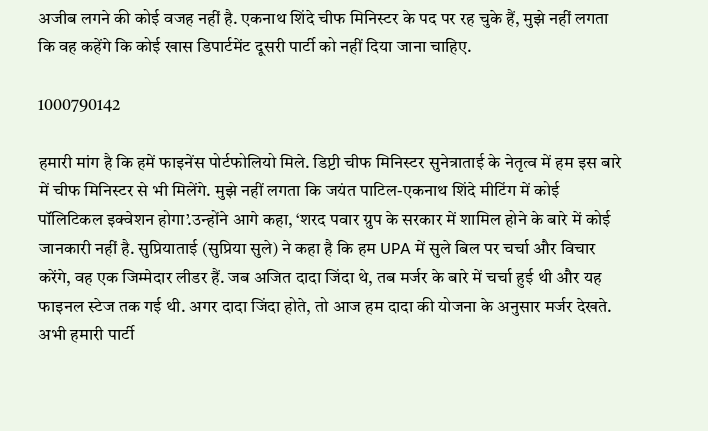अजीब लगने की कोई वजह नहीं है. एकनाथ शिंदे चीफ मिनिस्टर के पद पर रह चुके हैं, मुझे नहीं लगता कि वह कहेंगे कि कोई खास डिपार्टमेंट दूसरी पार्टी को नहीं दिया जाना चाहिए.

1000790142

हमारी मांग है कि हमें फाइनेंस पोर्टफोलियो मिले. डिप्टी चीफ मिनिस्टर सुनेत्राताई के नेतृत्व में हम इस बारे में चीफ मिनिस्टर से भी मिलेंगे. मुझे नहीं लगता कि जयंत पाटिल-एकनाथ शिंदे मीटिंग में कोई पॉलिटिकल इक्वेशन होगा’.उन्होंने आगे कहा, ‘शरद पवार ग्रुप के सरकार में शामिल होने के बारे में कोई जानकारी नहीं है. सुप्रियाताई (सुप्रिया सुले) ने कहा है कि हम UPA में सुले बिल पर चर्चा और विचार करेंगे, वह एक जिम्मेदार लीडर हैं. जब अजित दादा जिंदा थे, तब मर्जर के बारे में चर्चा हुई थी और यह फाइनल स्टेज तक गई थी. अगर दादा जिंदा होते, तो आज हम दादा की योजना के अनुसार मर्जर देखते. अभी हमारी पार्टी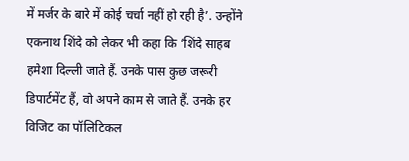में मर्जर के बारे में कोई चर्चा नहीं हो रही है’. उन्होंने एकनाथ शिंदे को लेकर भी कहा कि ‘शिंदे साहब हमेशा दिल्ली जाते हैं. उनके पास कुछ जरूरी डिपार्टमेंट हैं, वो अपने काम से जाते हैं. उनके हर विजिट का पॉलिटिकल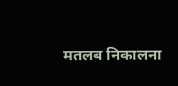मतलब निकालना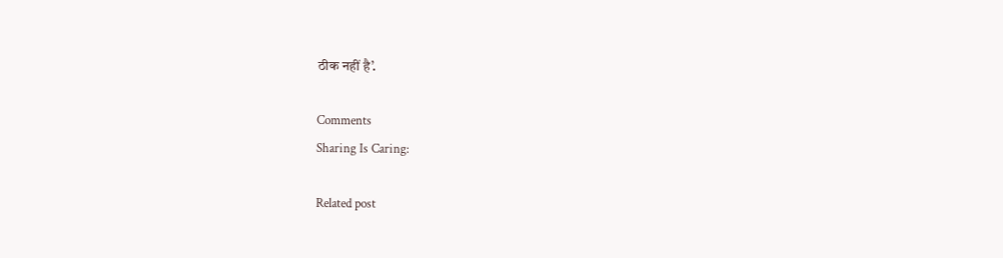ठीक नहीं है’.

Comments
Sharing Is Caring:

Related post